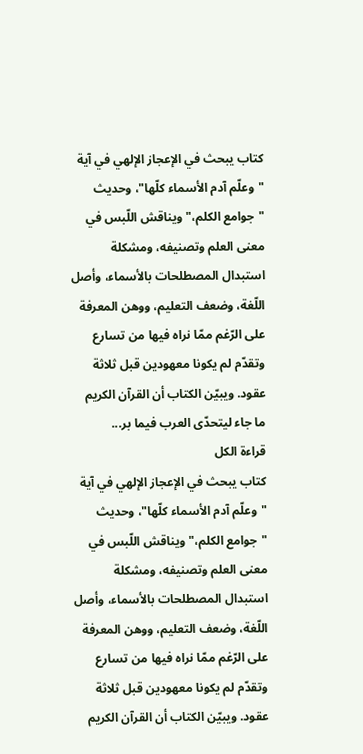كتاب يبحث في الإعجاز الإلهي في آية "وعلّم آدم الأسماء كلّها"، وحديث "جوامع الكلم،" ويناقش اللّبس في معنى العلم وتصنيفه، ومشكلة استبدال المصطلحات بالأسماء، وأصل اللّغة، وضعف التعليم، ووهن المعرفة على الرّغم ممّا نراه فيها من تسارع وتقدّم لم يكونا معهودين قبل ثلاثة عقود. ويبيّن الكتاب أن القرآن الكريم ما جاء ليتحدّى العرب فيما بر...
قراءة الكل
كتاب يبحث في الإعجاز الإلهي في آية "وعلّم آدم الأسماء كلّها"، وحديث "جوامع الكلم،" ويناقش اللّبس في معنى العلم وتصنيفه، ومشكلة استبدال المصطلحات بالأسماء، وأصل اللّغة، وضعف التعليم، ووهن المعرفة على الرّغم ممّا نراه فيها من تسارع وتقدّم لم يكونا معهودين قبل ثلاثة عقود. ويبيّن الكتاب أن القرآن الكريم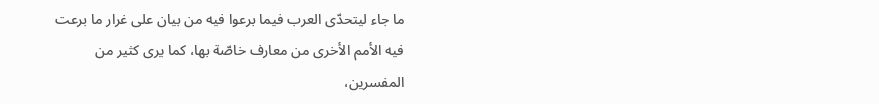ما جاء ليتحدّى العرب فيما برعوا فيه من بيان على غرار ما برعت فيه الأمم الأخرى من معارف خاصّة بها، كما يرى كثير من المفسرين،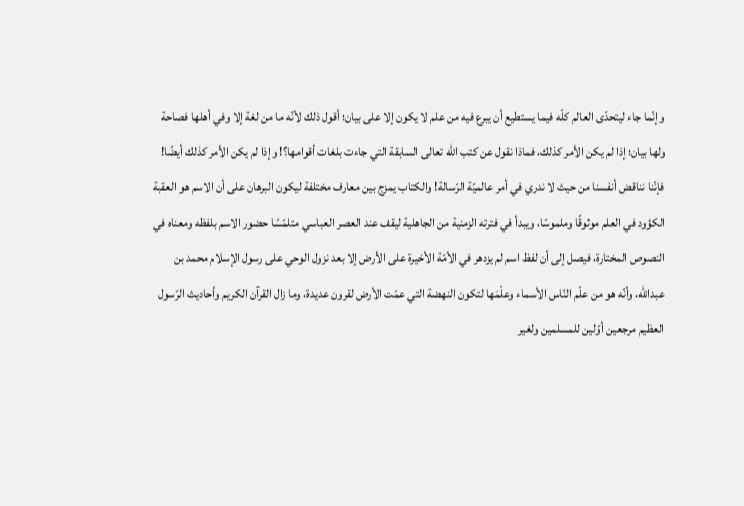وإنّما جاء ليتحدّى العالم كلّه فيما يستطيع أن يبرع فيه من علم لا يكون إلا على بيان؛ أقول ذلك لأنّه ما من لغة إلا وفي أهلها فصاحة ولها بيان؛ إذا لم يكن الأمر كذلك، فماذا نقول عن كتب الله تعالى السابقة التي جاءت بلغات أقوامها؟! وإذا لم يكن الأمر كذلك أيضًا! فإنّنا نناقض أنفسنا من حيث لا ندري في أمر عالميّة الرّسالة! والكتاب يمزج بين معارف مختلفة ليكون البرهان على أن الاسم هو العقبة الكؤود في العلم موثوقًا وملموسًا، ويبدأ في فترته الزمنية من الجاهلية ليقف عند العصر العباسي متلمّسًا حضور الاسم بلفظه ومعناه في النصوص المختارة، فيصل إلى أن لفظ اسم لم يزدهر في الأمّة الأخيرة على الأرض إلا بعد نزول الوحي على رسول الإسلام محمد بن عبدالله، وأنّه هو من علّم النّاس الأسماء وعلْمَها لتكون النهضة التي عمّت الأرض لقرون عديدة، وما زال القرآن الكريم وأحاديث الرّسول العظيم مرجعين أوّلين للمسلمين ولغير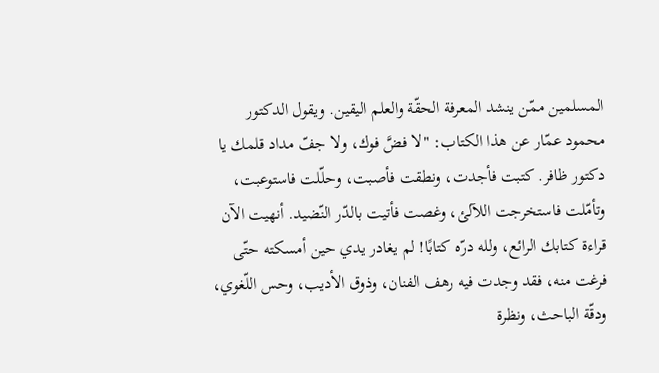المسلمين ممّن ينشد المعرفة الحقّة والعلم اليقين. ويقول الدكتور محمود عمّار عن هذا الكتاب: "لا فضَّ فوك، ولا جفّ مداد قلمك يا دكتور ظافر. كتبت فأجدت، ونطقت فأصبت، وحلّلت فاستوعبت، وتأمّلت فاستخرجت اللآلئ، وغصت فأتيت بالدّر النّضيد. أنهيت الآن قراءة كتابك الرائع، ولله درّه كتابًا! لم يغادر يدي حين أمسكته حتّى فرغت منه، فقد وجدت فيه رهف الفنان، وذوق الأديب، وحس اللّغوي، ودقّة الباحث، ونظرة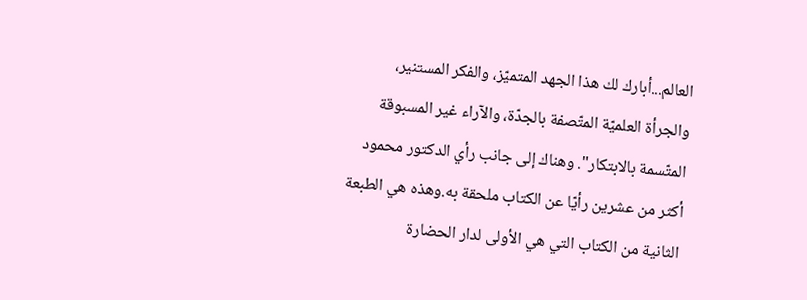العالم...أبارك لك هذا الجهد المتميّز، والفكر المستنير، والجرأة العلميّة المتّصفة بالجدّة، والآراء غير المسبوقة المتّسمة بالابتكار". وهناك إلى جانب رأي الدكتور محمود أكثر من عشرين رأيّا عن الكتاب ملحقة به.وهذه هي الطبعة الثانية من الكتاب التي هي الأولى لدار الحضارة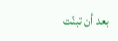بعد أن تبنّت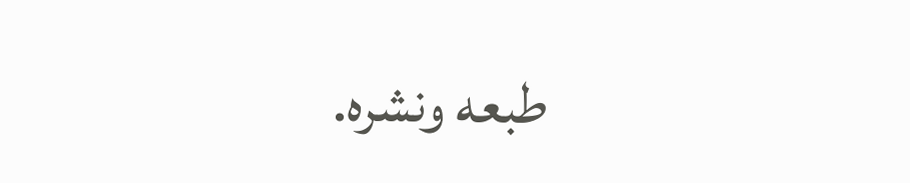طبعه ونشره.